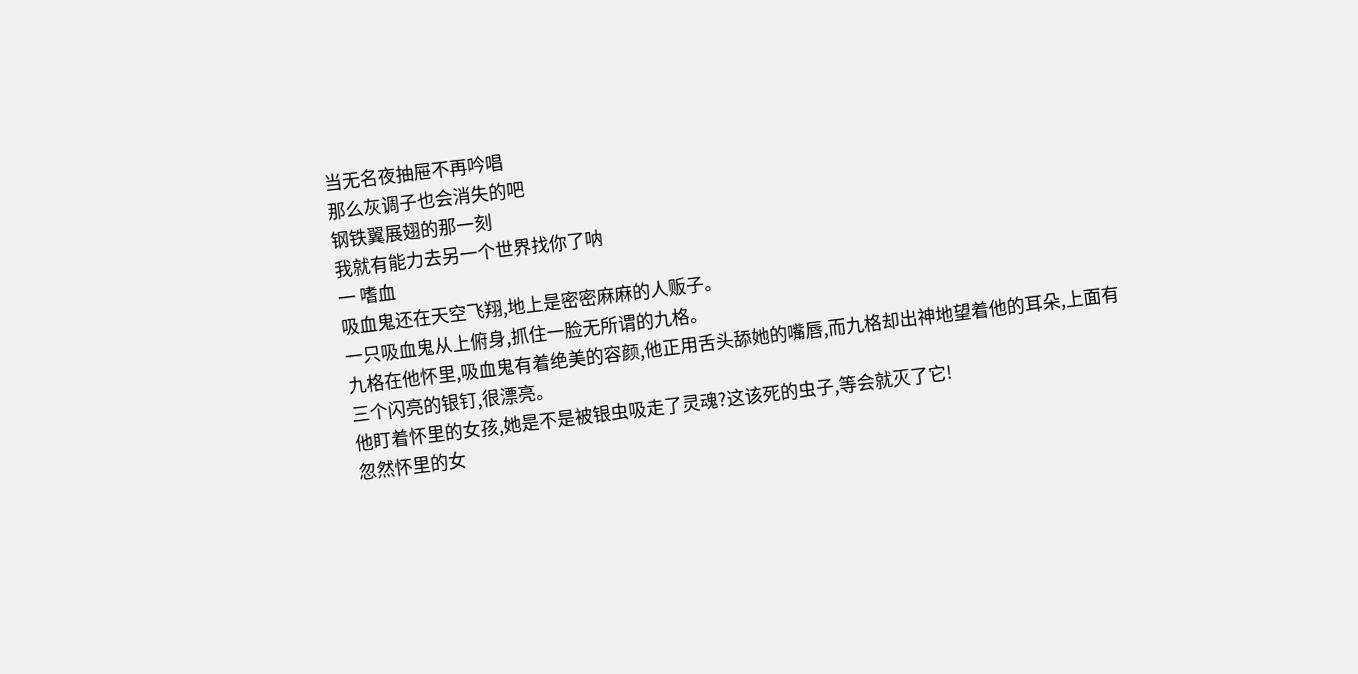当无名夜抽屉不再吟唱
那么灰调子也会消失的吧
钢铁翼展翅的那一刻
我就有能力去另一个世界找你了呐
一 嗜血
吸血鬼还在天空飞翔,地上是密密麻麻的人贩子。
一只吸血鬼从上俯身,抓住一脸无所谓的九格。
九格在他怀里,吸血鬼有着绝美的容颜,他正用舌头舔她的嘴唇,而九格却出神地望着他的耳朵,上面有三个闪亮的银钉,很漂亮。
他盯着怀里的女孩,她是不是被银虫吸走了灵魂?这该死的虫子,等会就灭了它!
忽然怀里的女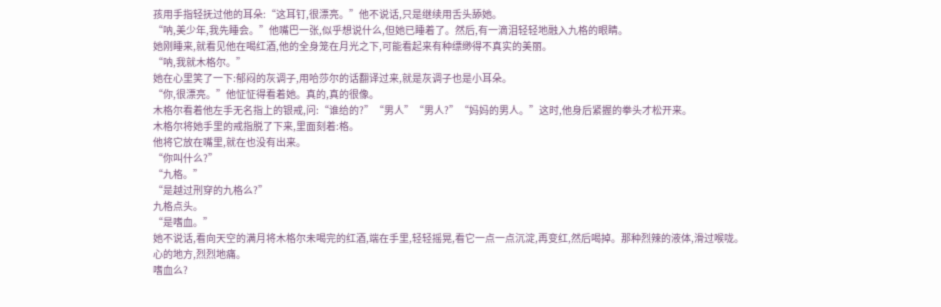孩用手指轻抚过他的耳朵:“这耳钉,很漂亮。”他不说话,只是继续用舌头舔她。
“呐,美少年,我先睡会。”他嘴巴一张,似乎想说什么,但她已睡着了。然后,有一滴泪轻轻地融入九格的眼睛。
她刚睡来,就看见他在喝红酒,他的全身笼在月光之下,可能看起来有种缥缈得不真实的美丽。
“呐,我就木格尔。”
她在心里笑了一下:郁闷的灰调子,用哈莎尔的话翻译过来,就是灰调子也是小耳朵。
“你,很漂亮。”他怔怔得看着她。真的,真的很像。
木格尔看着他左手无名指上的银戒,问:“谁给的?”“男人”“男人?”“妈妈的男人。”这时,他身后紧握的拳头才松开来。
木格尔将她手里的戒指脱了下来,里面刻着:格。
他将它放在嘴里,就在也没有出来。
“你叫什么?”
“九格。”
“是越过刑穿的九格么?”
九格点头。
“是嗜血。”
她不说话,看向天空的满月将木格尔未喝完的红酒,端在手里,轻轻摇晃,看它一点一点沉淀,再变红,然后喝掉。那种烈辣的液体,滑过喉咙。
心的地方,烈烈地痛。
嗜血么?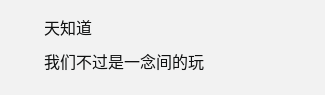天知道
我们不过是一念间的玩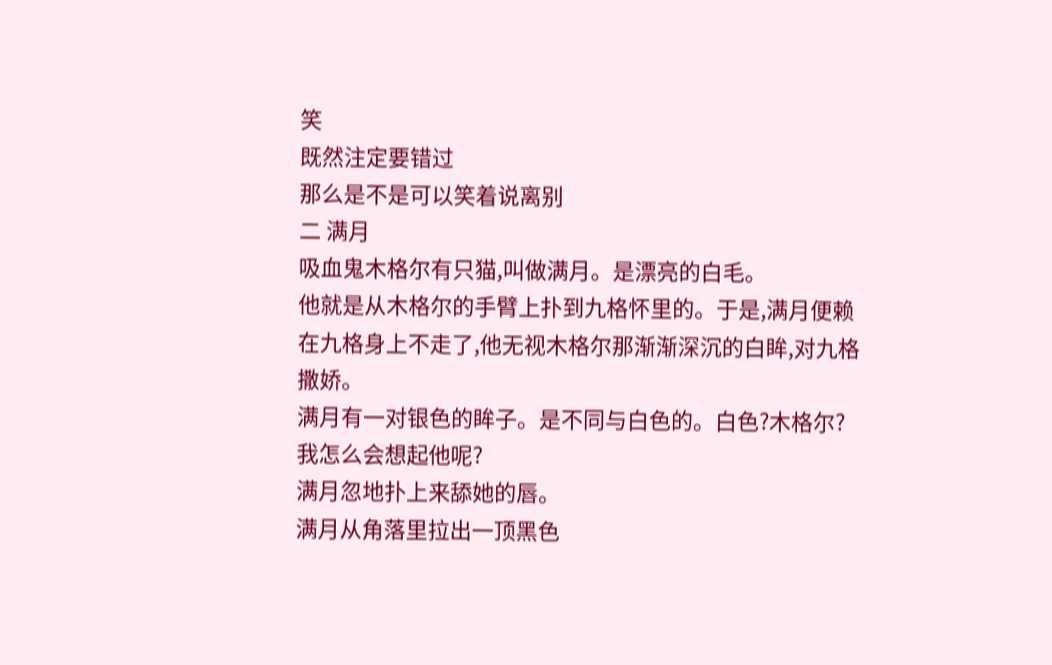笑
既然注定要错过
那么是不是可以笑着说离别
二 满月
吸血鬼木格尔有只猫,叫做满月。是漂亮的白毛。
他就是从木格尔的手臂上扑到九格怀里的。于是,满月便赖在九格身上不走了,他无视木格尔那渐渐深沉的白眸,对九格撒娇。
满月有一对银色的眸子。是不同与白色的。白色?木格尔?我怎么会想起他呢?
满月忽地扑上来舔她的唇。
满月从角落里拉出一顶黑色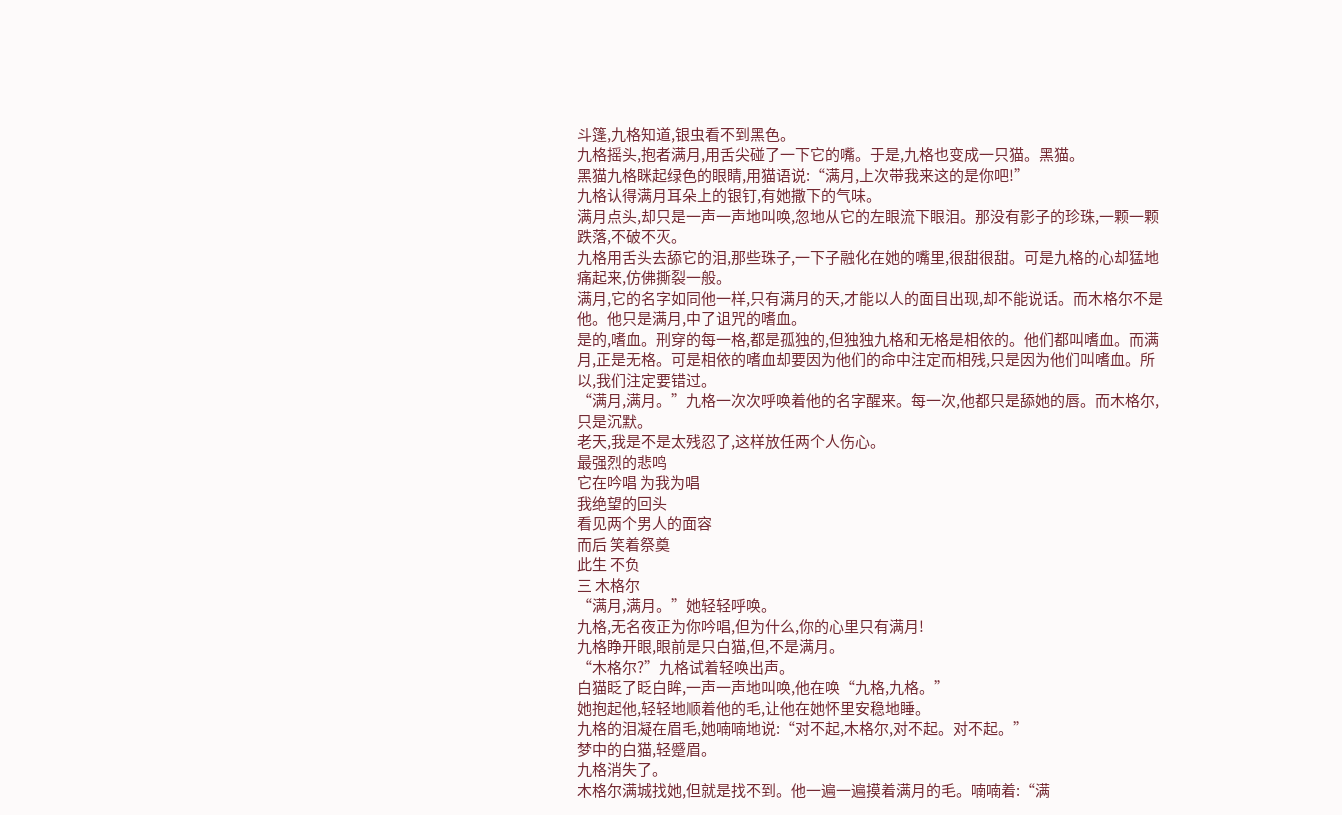斗篷,九格知道,银虫看不到黑色。
九格摇头,抱者满月,用舌尖碰了一下它的嘴。于是,九格也变成一只猫。黑猫。
黑猫九格眯起绿色的眼睛,用猫语说:“满月,上次带我来这的是你吧!”
九格认得满月耳朵上的银钉,有她撒下的气味。
满月点头,却只是一声一声地叫唤,忽地从它的左眼流下眼泪。那没有影子的珍珠,一颗一颗跌落,不破不灭。
九格用舌头去舔它的泪,那些珠子,一下子融化在她的嘴里,很甜很甜。可是九格的心却猛地痛起来,仿佛撕裂一般。
满月,它的名字如同他一样,只有满月的天,才能以人的面目出现,却不能说话。而木格尔不是他。他只是满月,中了诅咒的嗜血。
是的,嗜血。刑穿的每一格,都是孤独的,但独独九格和无格是相依的。他们都叫嗜血。而满月,正是无格。可是相依的嗜血却要因为他们的命中注定而相残,只是因为他们叫嗜血。所以,我们注定要错过。
“满月,满月。”九格一次次呼唤着他的名字醒来。每一次,他都只是舔她的唇。而木格尔,只是沉默。
老天,我是不是太残忍了,这样放任两个人伤心。
最强烈的悲鸣
它在吟唱 为我为唱
我绝望的回头
看见两个男人的面容
而后 笑着祭奠
此生 不负
三 木格尔
“满月,满月。”她轻轻呼唤。
九格,无名夜正为你吟唱,但为什么,你的心里只有满月!
九格睁开眼,眼前是只白猫,但,不是满月。
“木格尔?”九格试着轻唤出声。
白猫眨了眨白眸,一声一声地叫唤,他在唤“九格,九格。”
她抱起他,轻轻地顺着他的毛,让他在她怀里安稳地睡。
九格的泪凝在眉毛,她喃喃地说:“对不起,木格尔,对不起。对不起。”
梦中的白猫,轻蹙眉。
九格消失了。
木格尔满城找她,但就是找不到。他一遍一遍摸着满月的毛。喃喃着:“满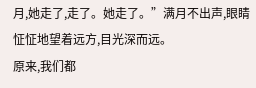月,她走了,走了。她走了。”满月不出声,眼睛怔怔地望着远方,目光深而远。
原来,我们都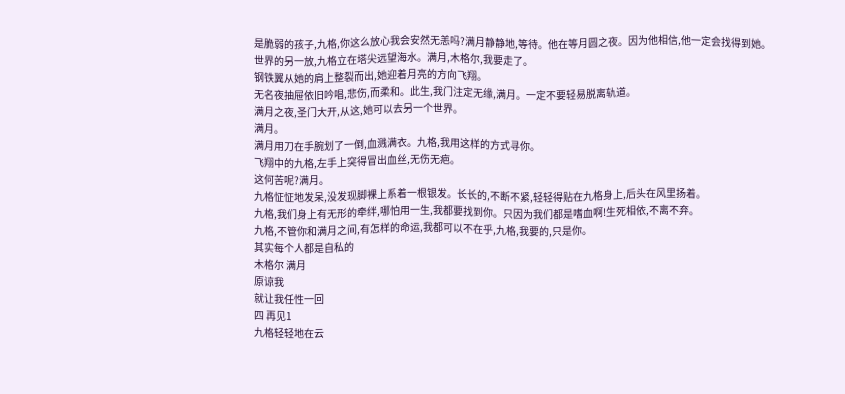是脆弱的孩子,九格,你这么放心我会安然无恙吗?满月静静地,等待。他在等月圆之夜。因为他相信,他一定会找得到她。
世界的另一放,九格立在塔尖远望海水。满月,木格尔,我要走了。
钢铁翼从她的肩上整裂而出,她迎着月亮的方向飞翔。
无名夜抽屉依旧吟唱,悲伤,而柔和。此生,我门注定无缘,满月。一定不要轻易脱离轨道。
满月之夜,圣门大开,从这,她可以去另一个世界。
满月。
满月用刀在手腕划了一倒,血溅满衣。九格,我用这样的方式寻你。
飞翔中的九格,左手上突得冒出血丝,无伤无疤。
这何苦呢?满月。
九格怔怔地发呆,没发现脚裸上系着一根银发。长长的,不断不紧,轻轻得贴在九格身上,后头在风里扬着。
九格,我们身上有无形的牵绊,哪怕用一生,我都要找到你。只因为我们都是嗜血啊!生死相依,不离不弃。
九格,不管你和满月之间,有怎样的命运,我都可以不在乎,九格,我要的,只是你。
其实每个人都是自私的
木格尔 满月
原谅我
就让我任性一回
四 再见1
九格轻轻地在云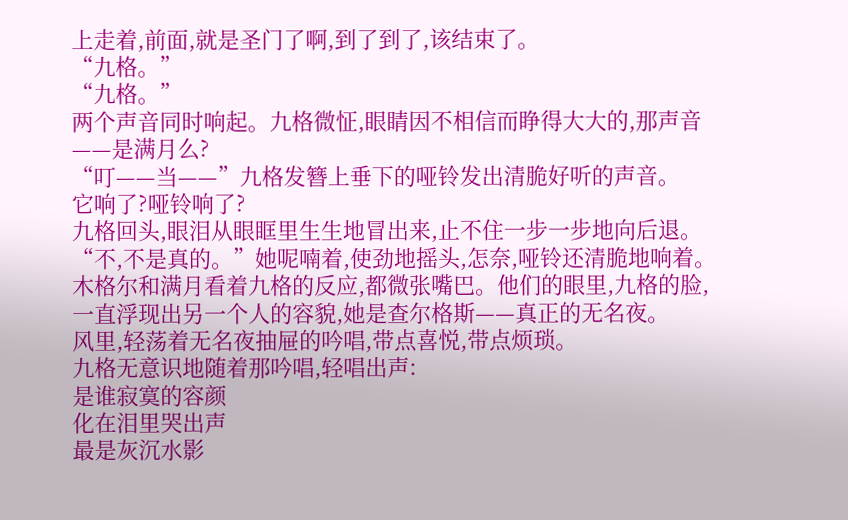上走着,前面,就是圣门了啊,到了到了,该结束了。
“九格。”
“九格。”
两个声音同时响起。九格微怔,眼睛因不相信而睁得大大的,那声音——是满月么?
“叮——当——”九格发簪上垂下的哑铃发出清脆好听的声音。
它响了?哑铃响了?
九格回头,眼泪从眼眶里生生地冒出来,止不住一步一步地向后退。
“不,不是真的。”她呢喃着,使劲地摇头,怎奈,哑铃还清脆地响着。
木格尔和满月看着九格的反应,都微张嘴巴。他们的眼里,九格的脸,一直浮现出另一个人的容貌,她是查尔格斯——真正的无名夜。
风里,轻荡着无名夜抽屉的吟唱,带点喜悦,带点烦琐。
九格无意识地随着那吟唱,轻唱出声:
是谁寂寞的容颜
化在泪里哭出声
最是灰沉水影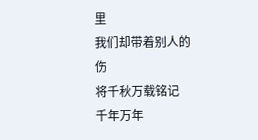里
我们却带着别人的伤
将千秋万载铭记
千年万年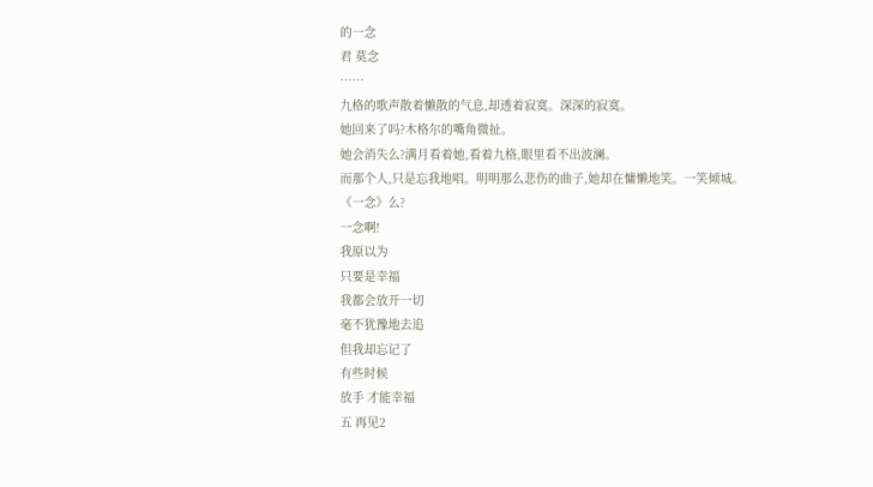的一念
君 莫念
……
九格的歌声散着懒散的气息,却透着寂寞。深深的寂寞。
她回来了吗?木格尔的嘴角微扯。
她会消失么?满月看着她,看着九格,眼里看不出波澜。
而那个人,只是忘我地唱。明明那么悲伤的曲子,她却在慵懒地笑。一笑倾城。
《一念》么?
一念啊!
我原以为
只要是幸福
我都会放开一切
毫不犹豫地去追
但我却忘记了
有些时候
放手 才能幸福
五 再见2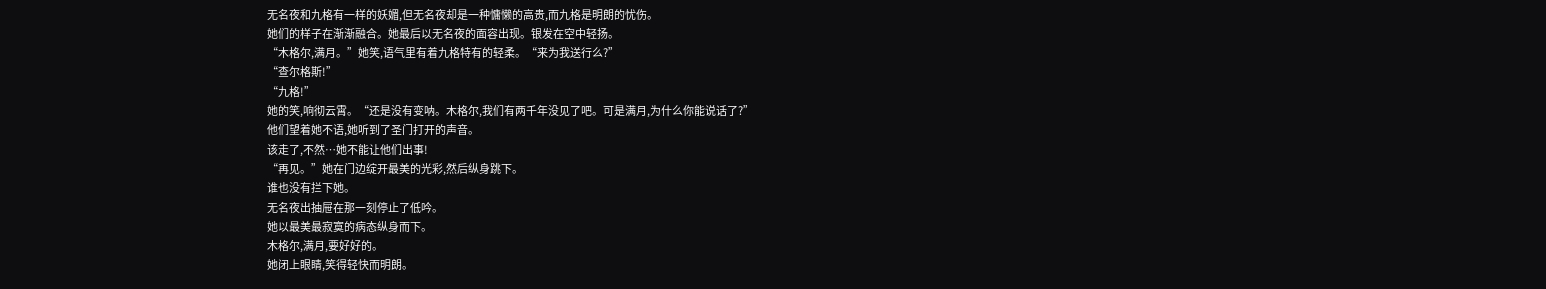无名夜和九格有一样的妖媚,但无名夜却是一种慵懒的高贵,而九格是明朗的忧伤。
她们的样子在渐渐融合。她最后以无名夜的面容出现。银发在空中轻扬。
“木格尔,满月。”她笑,语气里有着九格特有的轻柔。“来为我送行么?”
“查尔格斯!”
“九格!”
她的笑,响彻云霄。“还是没有变呐。木格尔,我们有两千年没见了吧。可是满月,为什么你能说话了?”
他们望着她不语,她听到了圣门打开的声音。
该走了,不然…她不能让他们出事!
“再见。”她在门边绽开最美的光彩,然后纵身跳下。
谁也没有拦下她。
无名夜出抽屉在那一刻停止了低吟。
她以最美最寂寞的病态纵身而下。
木格尔,满月,要好好的。
她闭上眼睛,笑得轻快而明朗。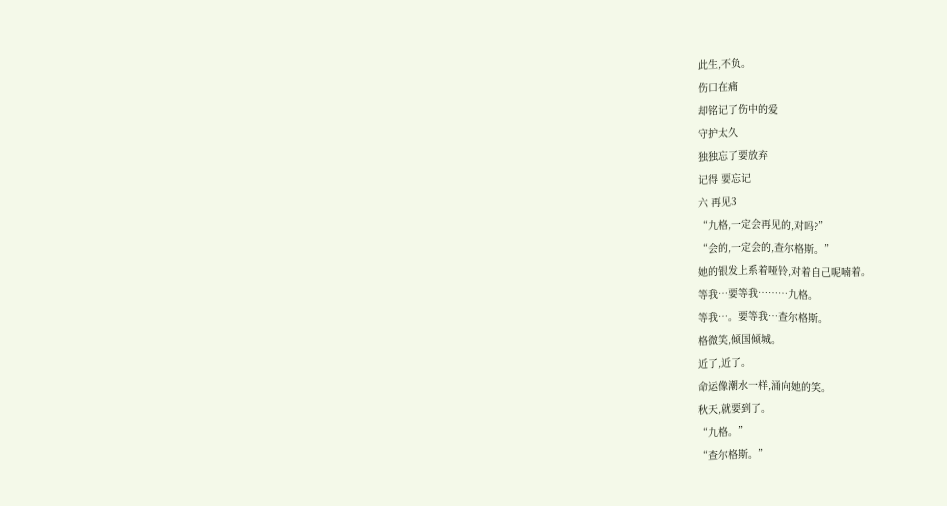此生,不负。
伤口在痛
却铭记了伤中的爱
守护太久
独独忘了要放弃
记得 要忘记
六 再见3
“九格,一定会再见的,对吗?”
“会的,一定会的,查尔格斯。”
她的银发上系着哑铃,对着自己呢喃着。
等我…要等我………九格。
等我…。要等我…查尔格斯。
格微笑,倾国倾城。
近了,近了。
命运像潮水一样,涌向她的笑。
秋天,就要到了。
“九格。”
“查尔格斯。”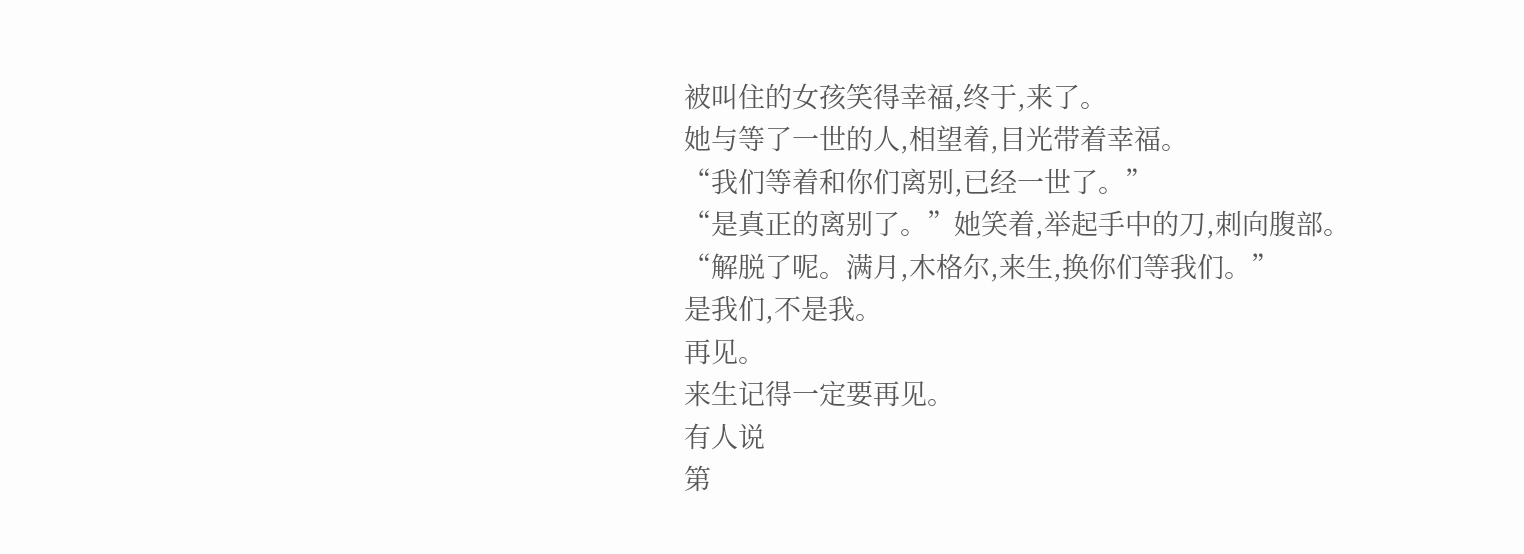被叫住的女孩笑得幸福,终于,来了。
她与等了一世的人,相望着,目光带着幸福。
“我们等着和你们离别,已经一世了。”
“是真正的离别了。”她笑着,举起手中的刀,刺向腹部。
“解脱了呢。满月,木格尔,来生,换你们等我们。”
是我们,不是我。
再见。
来生记得一定要再见。
有人说
第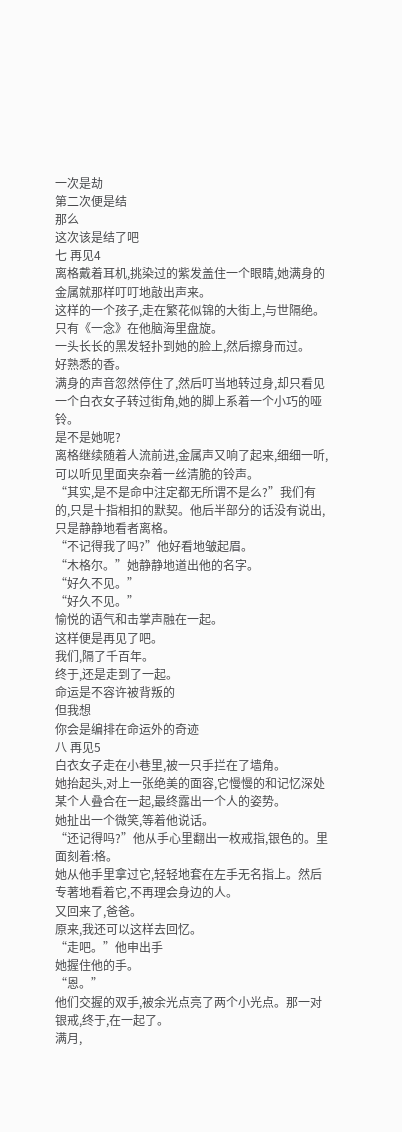一次是劫
第二次便是结
那么
这次该是结了吧
七 再见4
离格戴着耳机,挑染过的紫发盖住一个眼睛,她满身的金属就那样叮叮地敲出声来。
这样的一个孩子,走在繁花似锦的大街上,与世隔绝。只有《一念》在他脑海里盘旋。
一头长长的黑发轻扑到她的脸上,然后擦身而过。
好熟悉的香。
满身的声音忽然停住了,然后叮当地转过身,却只看见一个白衣女子转过街角,她的脚上系着一个小巧的哑铃。
是不是她呢?
离格继续随着人流前进,金属声又响了起来,细细一听,可以听见里面夹杂着一丝清脆的铃声。
“其实,是不是命中注定都无所谓不是么?”我们有的,只是十指相扣的默契。他后半部分的话没有说出,只是静静地看者离格。
“不记得我了吗?”他好看地皱起眉。
“木格尔。”她静静地道出他的名字。
“好久不见。”
“好久不见。”
愉悦的语气和击掌声融在一起。
这样便是再见了吧。
我们,隔了千百年。
终于,还是走到了一起。
命运是不容许被背叛的
但我想
你会是编排在命运外的奇迹
八 再见5
白衣女子走在小巷里,被一只手拦在了墙角。
她抬起头,对上一张绝美的面容,它慢慢的和记忆深处某个人叠合在一起,最终露出一个人的姿势。
她扯出一个微笑,等着他说话。
“还记得吗?”他从手心里翻出一枚戒指,银色的。里面刻着:格。
她从他手里拿过它,轻轻地套在左手无名指上。然后专著地看着它,不再理会身边的人。
又回来了,爸爸。
原来,我还可以这样去回忆。
“走吧。”他申出手
她握住他的手。
“恩。”
他们交握的双手,被余光点亮了两个小光点。那一对银戒,终于,在一起了。
满月,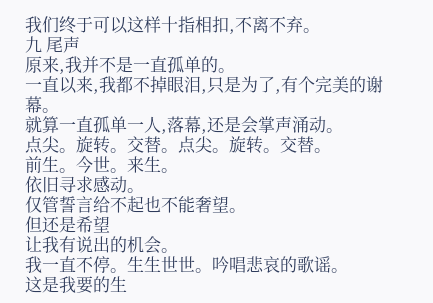我们终于可以这样十指相扣,不离不弃。
九 尾声
原来,我并不是一直孤单的。
一直以来,我都不掉眼泪,只是为了,有个完美的谢幕。
就算一直孤单一人,落幕,还是会掌声涌动。
点尖。旋转。交替。点尖。旋转。交替。
前生。今世。来生。
依旧寻求感动。
仅管誓言给不起也不能奢望。
但还是希望
让我有说出的机会。
我一直不停。生生世世。吟唱悲哀的歌谣。
这是我要的生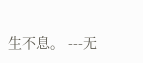生不息。 ---无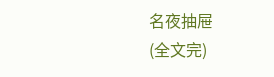名夜抽屉
(全文完)